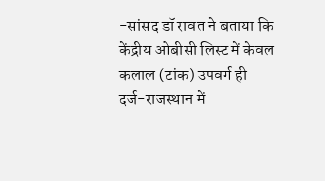-सांसद डॉ रावत ने बताया कि केंद्रीय ओबीसी लिस्ट में केवल कलाल (टांक) उपवर्ग ही दर्ज-राजस्थान में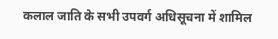कलाल जाति के सभी उपवर्ग अधिसूचना में शामिल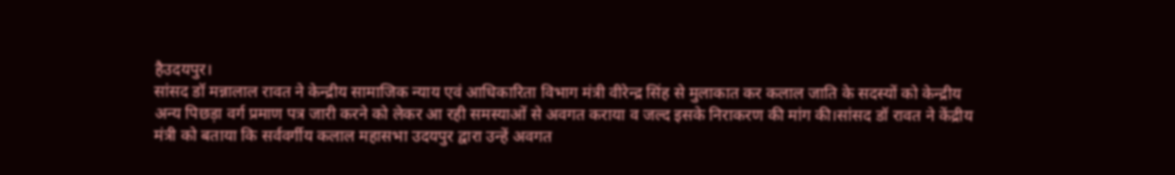हैउदयपुर।
सांसद डॉ मन्नालाल रावत ने केन्द्रीय सामाजिक न्याय एवं आधिकारिता विभाग मंत्री वीरेन्द्र सिंह से मुलाकात कर कलाल जाति के सदस्यों को केन्द्रीय अन्य पिछड़ा वर्ग प्रमाण पत्र जारी करने को लेकर आ रही समस्याओं से अवगत कराया व जल्द इसके निराकरण की मांग की।सांसद डॉ रावत ने केंद्रीय मंत्री को बताया कि सर्ववर्गीय कलाल महासभा उदयपुर द्वारा उन्हें अवगत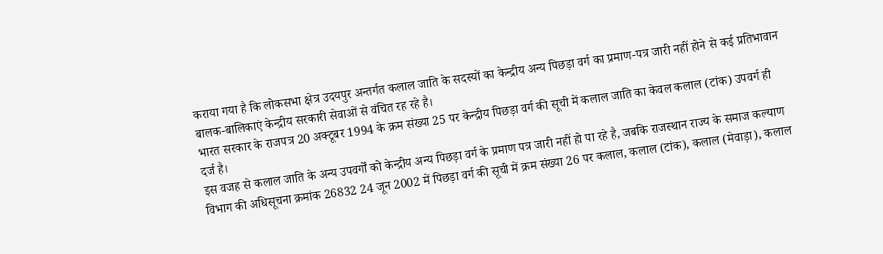कराया गया है कि लोकसभा क्षेत्र उदयपुर अन्तर्गत कलाल जाति के सदस्यों का केन्द्रीय अन्य पिछड़ा वर्ग का प्रमाण-पत्र जारी नहीं होने से कई प्रतिभावान बालक-बालिकाएं केन्द्रीय सरकारी सेवाओं से वंचित रह रहे है।
भारत सरकार के राजपत्र 20 अक्टूबर 1994 के क्रम संख्या 25 पर केन्द्रीय पिछड़ा वर्ग की सूची में कलाल जाति का केवल कलाल (टांक) उपवर्ग ही दर्ज है।
इस वजह से कलाल जाति के अन्य उपवर्गों को केन्द्रीय अन्य पिछड़ा वर्ग के प्रमाण पत्र जारी नहीं हो पा रहे है, जबकि राजस्थान राज्य के समाज कल्याण विभाग की अधिसूचना क्रमांक 26832 24 जून 2002 में पिछड़ा वर्ग की सूची में क्रम संख्या 26 पर कलाल, कलाल (टांक), कलाल (मेवाड़ा), कलाल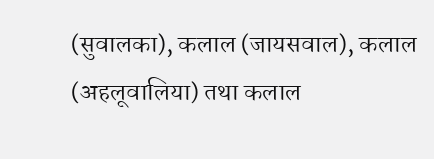(सुवालका), कलाल (जायसवाल), कलाल (अहलूवालिया) तथा कलाल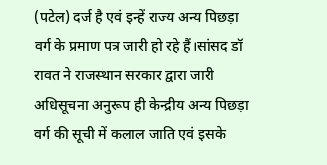(पटेल) दर्ज है एवं इन्हें राज्य अन्य पिछड़ा वर्ग के प्रमाण पत्र जारी हो रहे हैं।सांसद डॉ रावत ने राजस्थान सरकार द्वारा जारी अधिसूचना अनुरूप ही केन्द्रीय अन्य पिछड़ा वर्ग की सूची में कलाल जाति एवं इसके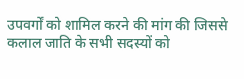उपवर्गों को शामिल करने की मांग की जिससे कलाल जाति के सभी सदस्यों को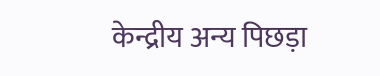केन्द्रीय अन्य पिछड़ा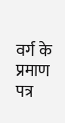वर्ग के प्रमाण पत्र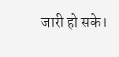जारी हो सके।